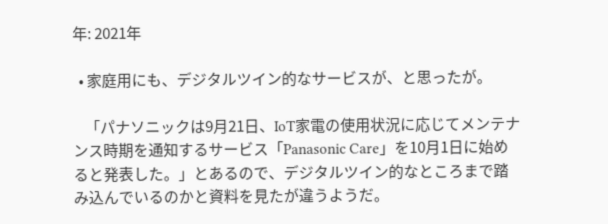年: 2021年

  • 家庭用にも、デジタルツイン的なサービスが、と思ったが。

    「パナソニックは9月21日、IoT家電の使用状況に応じてメンテナンス時期を通知するサービス「Panasonic Care」を10月1日に始めると発表した。」とあるので、デジタルツイン的なところまで踏み込んでいるのかと資料を見たが違うようだ。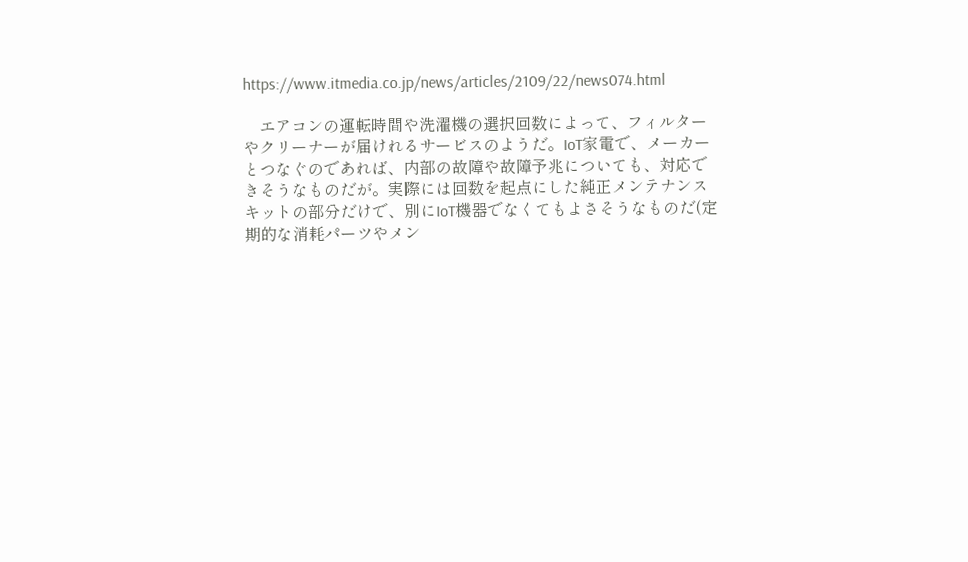https://www.itmedia.co.jp/news/articles/2109/22/news074.html

    エアコンの運転時間や洗濯機の選択回数によって、フィルターやクリーナーが届けれるサービスのようだ。IoT家電で、メーカーとつなぐのであれば、内部の故障や故障予兆についても、対応できそうなものだが。実際には回数を起点にした純正メンテナンスキットの部分だけで、別にIoT機器でなくてもよさそうなものだ(定期的な消耗パーツやメン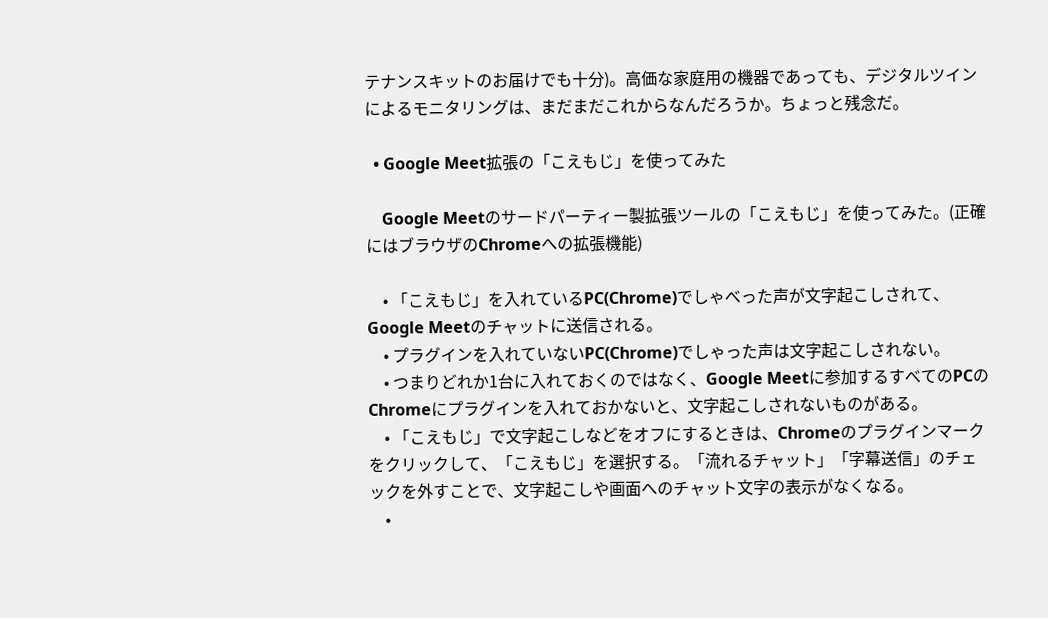テナンスキットのお届けでも十分)。高価な家庭用の機器であっても、デジタルツインによるモニタリングは、まだまだこれからなんだろうか。ちょっと残念だ。

  • Google Meet拡張の「こえもじ」を使ってみた

    Google Meetのサードパーティー製拡張ツールの「こえもじ」を使ってみた。(正確にはブラウザのChromeへの拡張機能)

    • 「こえもじ」を入れているPC(Chrome)でしゃべった声が文字起こしされて、Google Meetのチャットに送信される。
    • プラグインを入れていないPC(Chrome)でしゃった声は文字起こしされない。
    • つまりどれか1台に入れておくのではなく、Google Meetに参加するすべてのPCのChromeにプラグインを入れておかないと、文字起こしされないものがある。
    • 「こえもじ」で文字起こしなどをオフにするときは、Chromeのプラグインマークをクリックして、「こえもじ」を選択する。「流れるチャット」「字幕送信」のチェックを外すことで、文字起こしや画面へのチャット文字の表示がなくなる。
    •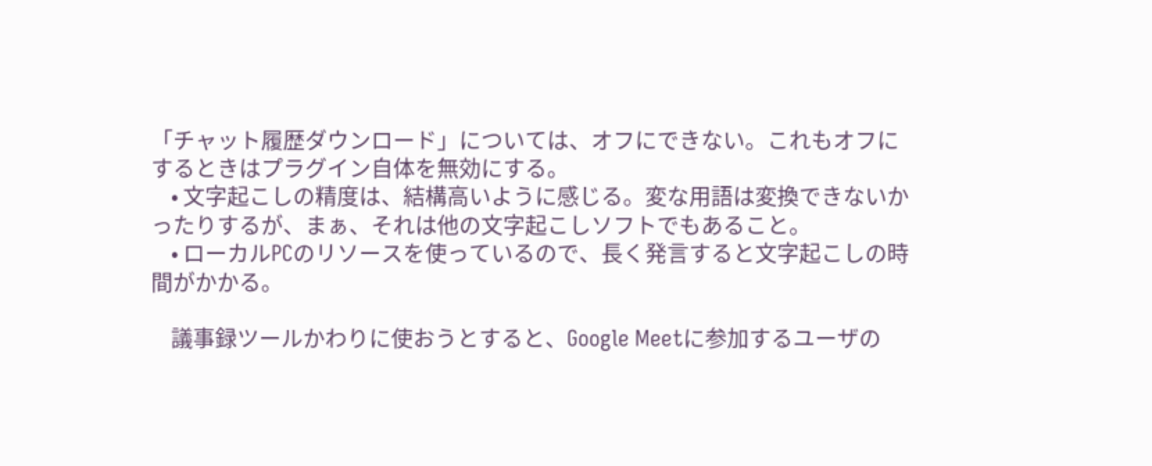「チャット履歴ダウンロード」については、オフにできない。これもオフにするときはプラグイン自体を無効にする。
    • 文字起こしの精度は、結構高いように感じる。変な用語は変換できないかったりするが、まぁ、それは他の文字起こしソフトでもあること。
    • ローカルPCのリソースを使っているので、長く発言すると文字起こしの時間がかかる。

    議事録ツールかわりに使おうとすると、Google Meetに参加するユーザの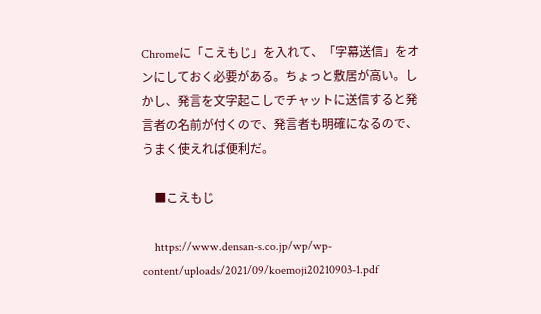Chromeに「こえもじ」を入れて、「字幕送信」をオンにしておく必要がある。ちょっと敷居が高い。しかし、発言を文字起こしでチャットに送信すると発言者の名前が付くので、発言者も明確になるので、うまく使えれば便利だ。

    ■こえもじ

    https://www.densan-s.co.jp/wp/wp-content/uploads/2021/09/koemoji20210903-1.pdf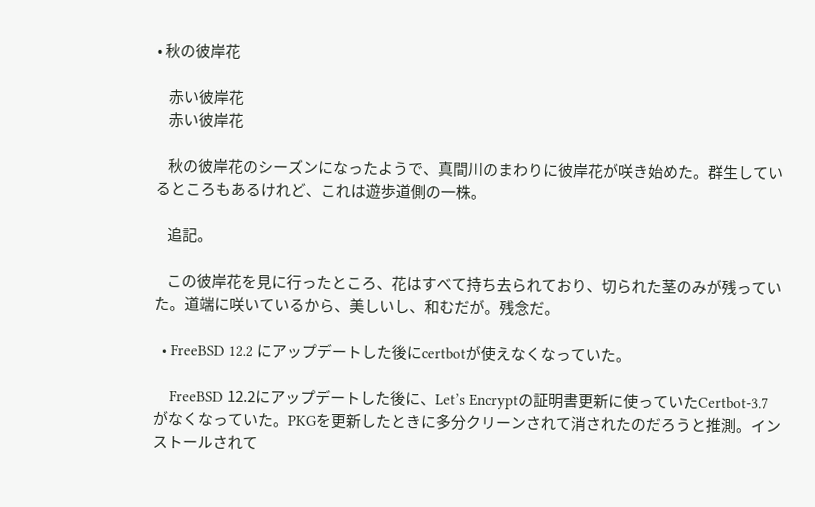• 秋の彼岸花

    赤い彼岸花
    赤い彼岸花

    秋の彼岸花のシーズンになったようで、真間川のまわりに彼岸花が咲き始めた。群生しているところもあるけれど、これは遊歩道側の一株。

    追記。

    この彼岸花を見に行ったところ、花はすべて持ち去られており、切られた茎のみが残っていた。道端に咲いているから、美しいし、和むだが。残念だ。

  • FreeBSD 12.2 にアップデートした後にcertbotが使えなくなっていた。

    FreeBSD 12.2にアップデートした後に、Let’s Encryptの証明書更新に使っていたCertbot-3.7がなくなっていた。PKGを更新したときに多分クリーンされて消されたのだろうと推測。インストールされて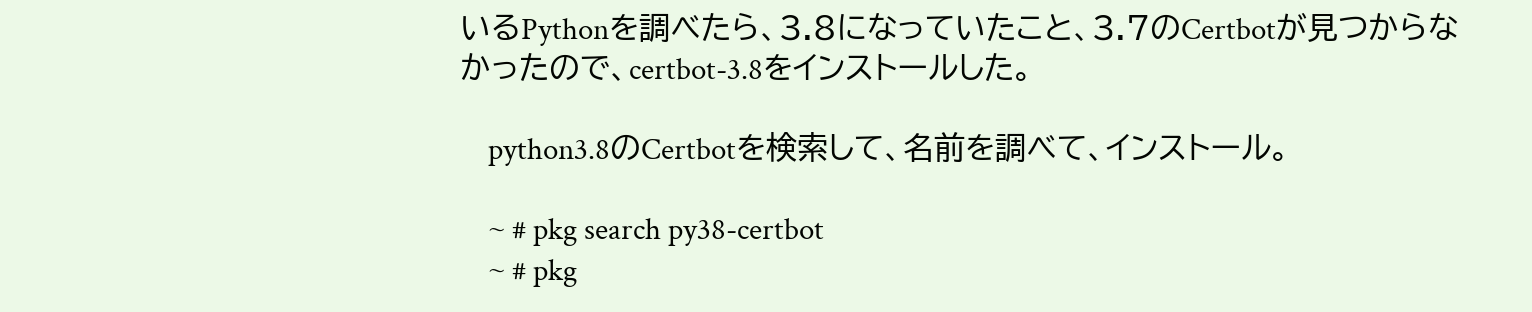いるPythonを調べたら、3.8になっていたこと、3.7のCertbotが見つからなかったので、certbot-3.8をインストールした。

    python3.8のCertbotを検索して、名前を調べて、インストール。

    ~ # pkg search py38-certbot
    ~ # pkg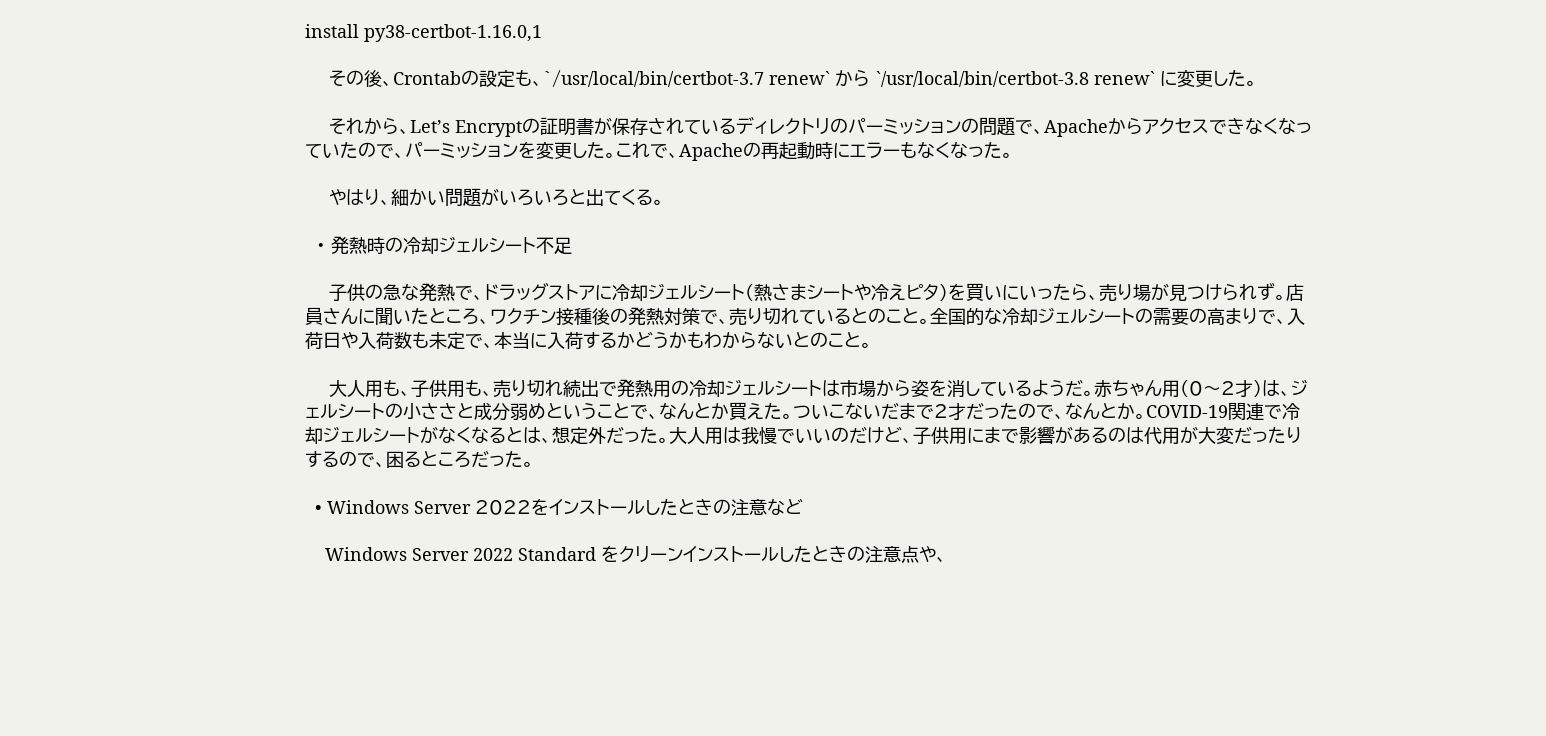install py38-certbot-1.16.0,1

    その後、Crontabの設定も、`/usr/local/bin/certbot-3.7 renew` から `/usr/local/bin/certbot-3.8 renew` に変更した。

    それから、Let’s Encryptの証明書が保存されているディレクトリのパーミッションの問題で、Apacheからアクセスできなくなっていたので、パーミッションを変更した。これで、Apacheの再起動時にエラーもなくなった。

    やはり、細かい問題がいろいろと出てくる。

  • 発熱時の冷却ジェルシート不足

    子供の急な発熱で、ドラッグストアに冷却ジェルシート(熱さまシートや冷えピタ)を買いにいったら、売り場が見つけられず。店員さんに聞いたところ、ワクチン接種後の発熱対策で、売り切れているとのこと。全国的な冷却ジェルシートの需要の高まりで、入荷日や入荷数も未定で、本当に入荷するかどうかもわからないとのこと。

    大人用も、子供用も、売り切れ続出で発熱用の冷却ジェルシートは市場から姿を消しているようだ。赤ちゃん用(0〜2才)は、ジェルシートの小ささと成分弱めということで、なんとか買えた。ついこないだまで2才だったので、なんとか。COVID-19関連で冷却ジェルシートがなくなるとは、想定外だった。大人用は我慢でいいのだけど、子供用にまで影響があるのは代用が大変だったりするので、困るところだった。

  • Windows Server 2022をインストールしたときの注意など

    Windows Server 2022 Standard をクリーンインストールしたときの注意点や、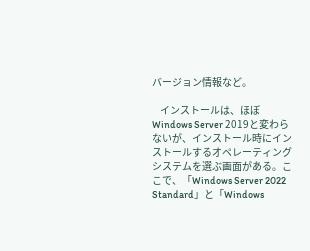バージョン情報など。

    インストールは、ほぼWindows Server 2019と変わらないが、インストール時にインストールするオペレーティングシステムを選ぶ画面がある。ここで、「Windows Server 2022 Standard」と「Windows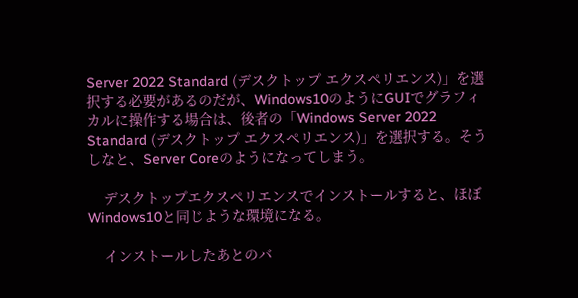Server 2022 Standard (デスクトップ エクスペリエンス)」を選択する必要があるのだが、Windows10のようにGUIでグラフィカルに操作する場合は、後者の「Windows Server 2022 Standard (デスクトップ エクスペリエンス)」を選択する。そうしなと、Server Coreのようになってしまう。

    デスクトップエクスペリエンスでインストールすると、ほぼWindows10と同じような環境になる。

    インストールしたあとのバ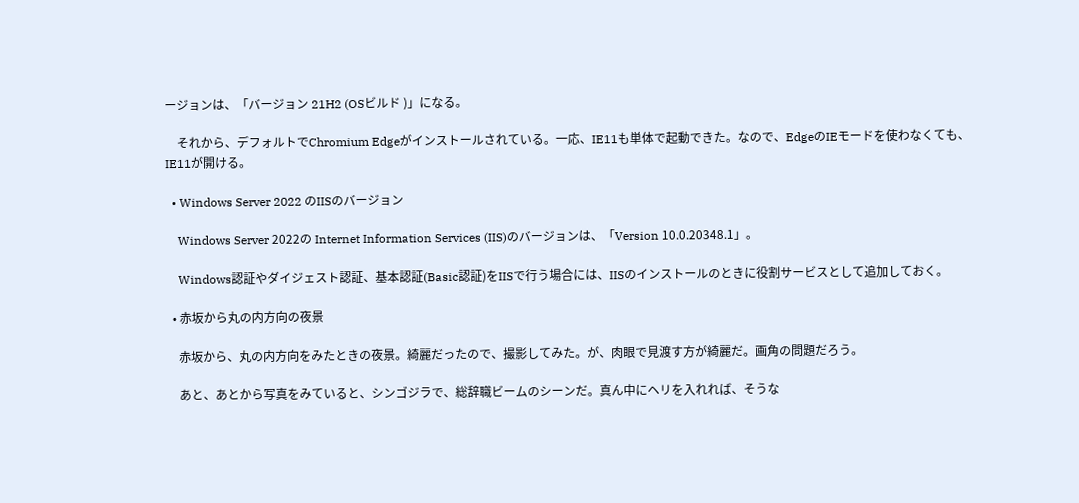ージョンは、「バージョン 21H2 (OSビルド )」になる。

    それから、デフォルトでChromium Edgeがインストールされている。一応、IE11も単体で起動できた。なので、EdgeのIEモードを使わなくても、IE11が開ける。

  • Windows Server 2022 のIISのバージョン

    Windows Server 2022の Internet Information Services (IIS)のバージョンは、「Version 10.0.20348.1」。

    Windows認証やダイジェスト認証、基本認証(Basic認証)をIISで行う場合には、IISのインストールのときに役割サービスとして追加しておく。

  • 赤坂から丸の内方向の夜景

    赤坂から、丸の内方向をみたときの夜景。綺麗だったので、撮影してみた。が、肉眼で見渡す方が綺麗だ。画角の問題だろう。

    あと、あとから写真をみていると、シンゴジラで、総辞職ビームのシーンだ。真ん中にヘリを入れれば、そうな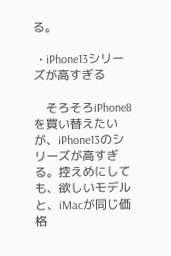る。

  • iPhone13シリーズが高すぎる

    そろそろiPhone8を買い替えたいが、iPhone13のシリーズが高すぎる。控えめにしても、欲しいモデルと、iMacが同じ価格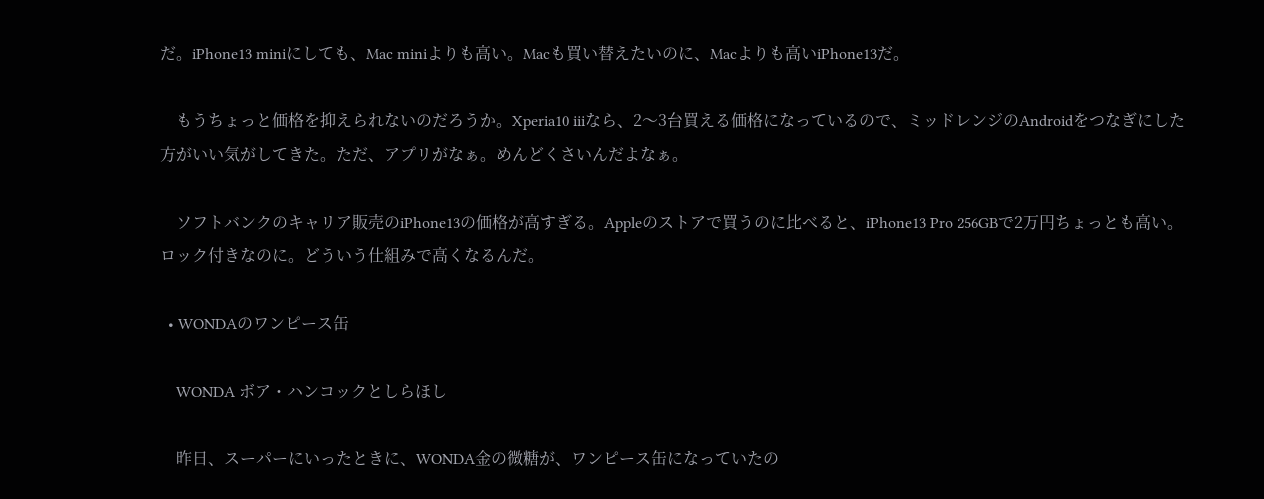だ。iPhone13 miniにしても、Mac miniよりも高い。Macも買い替えたいのに、Macよりも高いiPhone13だ。

    もうちょっと価格を抑えられないのだろうか。Xperia10 iiiなら、2〜3台買える価格になっているので、ミッドレンジのAndroidをつなぎにした方がいい気がしてきた。ただ、アプリがなぁ。めんどくさいんだよなぁ。

    ソフトバンクのキャリア販売のiPhone13の価格が高すぎる。Appleのストアで買うのに比べると、iPhone13 Pro 256GBで2万円ちょっとも高い。ロック付きなのに。どういう仕組みで高くなるんだ。

  • WONDAのワンピース缶

    WONDA ボア・ハンコックとしらほし

    昨日、スーパーにいったときに、WONDA金の微糖が、ワンピース缶になっていたの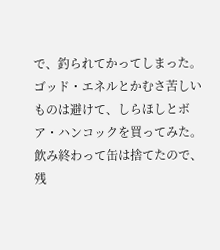で、釣られてかってしまった。ゴッド・エネルとかむさ苦しいものは避けて、しらほしとボア・ハンコックを買ってみた。飲み終わって缶は捨てたので、残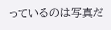っているのは写真だ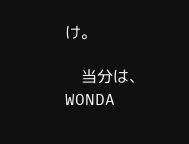け。

    当分は、WONDA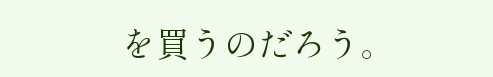を買うのだろう。